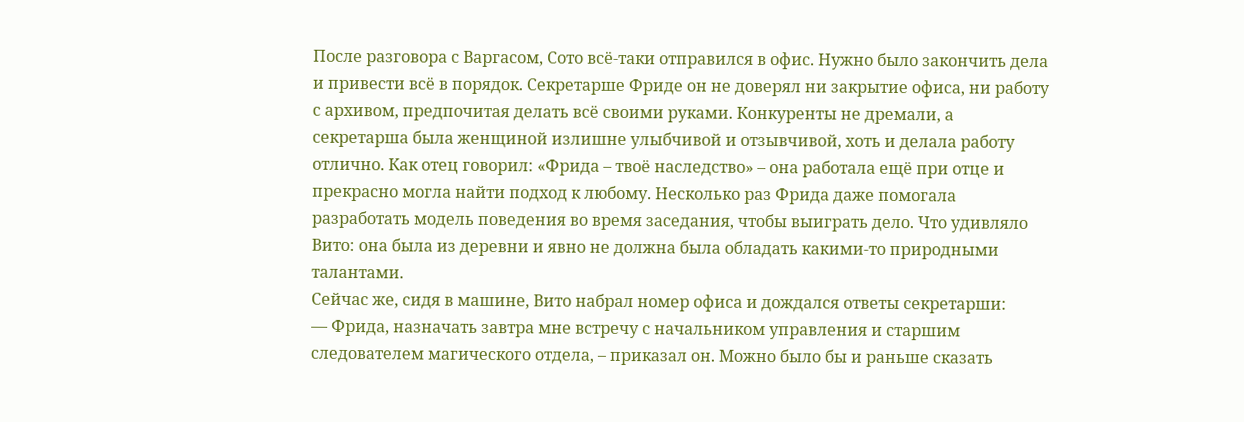После разговора с Варгасом, Сото всё-таки отправился в офис. Нужно было закончить дела и привести всё в порядок. Секретарше Фриде он не доверял ни закрытие офиса, ни работу с архивом, предпочитая делать всё своими руками. Конкуренты не дремали, а секретарша была женщиной излишне улыбчивой и отзывчивой, хоть и делала работу отлично. Как отец говорил: «Фрида – твоё наследство» – она работала ещё при отце и прекрасно могла найти подход к любому. Несколько раз Фрида даже помогала разработать модель поведения во время заседания, чтобы выиграть дело. Что удивляло Вито: она была из деревни и явно не должна была обладать какими-то природными талантами.
Сейчас же, сидя в машине, Вито набрал номер офиса и дождался ответы секретарши:
— Фрида, назначать завтра мне встречу с начальником управления и старшим следователем магического отдела, – приказал он. Можно было бы и раньше сказать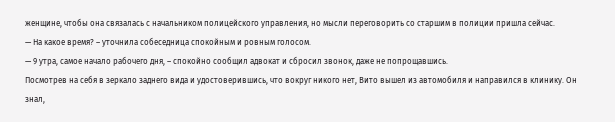женщине, чтобы она связалась с начальником полицейского управления, но мысли переговорить со старшим в полиции пришла сейчас.
— На какое время? – уточнила собеседница спокойным и ровным голосом.
— 9 утра, самое начало рабочего дня, – спокойно сообщил адвокат и сбросил звонок, даже не попрощавшись.
Посмотрев на себя в зеркало заднего вида и удостоверившись, что вокруг никого нет, Вито вышел из автомобиля и направился в клинику. Он знал,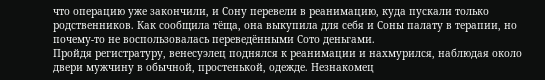что операцию уже закончили, и Сону перевели в реанимацию, куда пускали только родственников. Как сообщила тёща, она выкупила для себя и Соны палату в терапии, но почему-то не воспользовалась переведёнными Сото деньгами.
Пройдя регистратуру, венесуэлец поднялся к реанимации и нахмурился, наблюдая около двери мужчину в обычной, простенькой, одежде. Незнакомец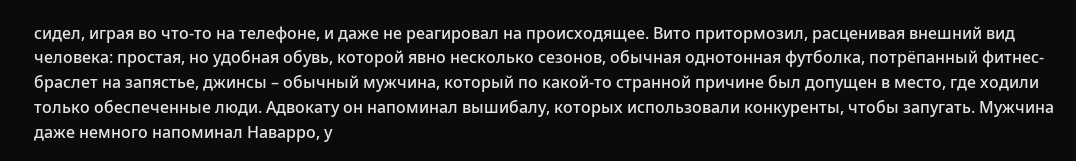сидел, играя во что-то на телефоне, и даже не реагировал на происходящее. Вито притормозил, расценивая внешний вид человека: простая, но удобная обувь, которой явно несколько сезонов, обычная однотонная футболка, потрёпанный фитнес-браслет на запястье, джинсы – обычный мужчина, который по какой-то странной причине был допущен в место, где ходили только обеспеченные люди. Адвокату он напоминал вышибалу, которых использовали конкуренты, чтобы запугать. Мужчина даже немного напоминал Наварро, у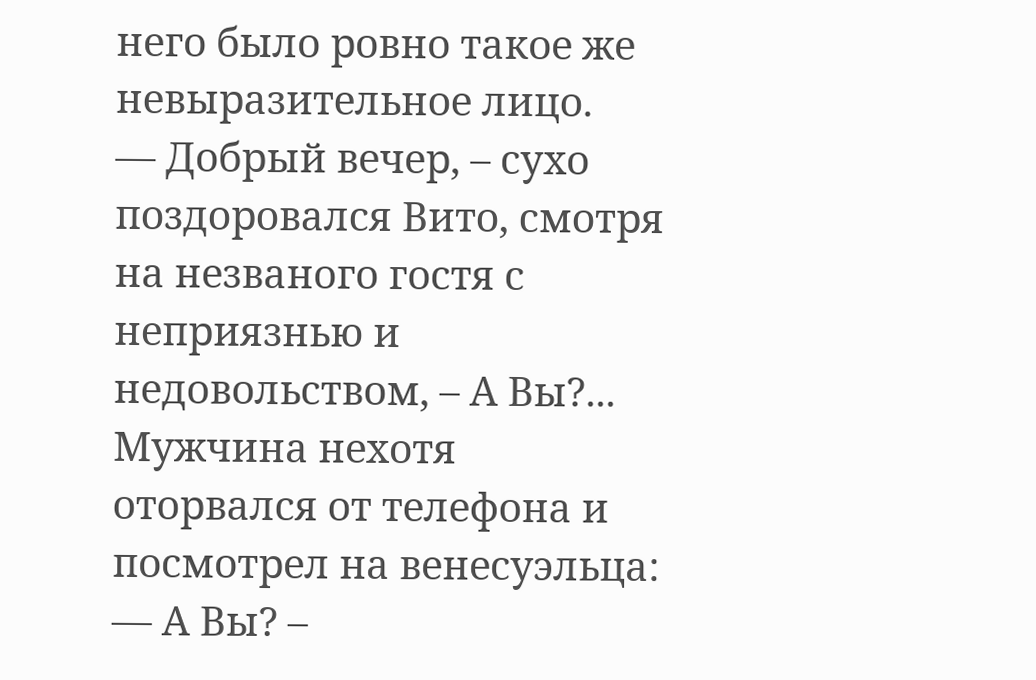него было ровно такое же невыразительное лицо.
— Добрый вечер, – сухо поздоровался Вито, смотря на незваного гостя с неприязнью и недовольством, – А Вы?...
Мужчина нехотя оторвался от телефона и посмотрел на венесуэльца:
— А Вы? –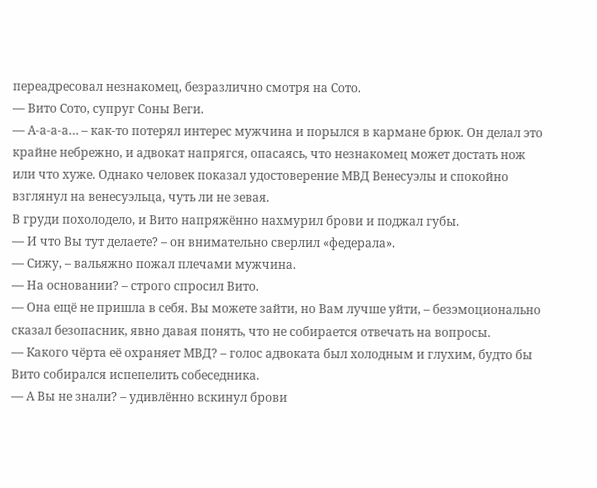переадресовал незнакомец, безразлично смотря на Сото.
— Вито Сото, супруг Соны Веги.
— А-а-а-а… – как-то потерял интерес мужчина и порылся в кармане брюк. Он делал это крайне небрежно, и адвокат напрягся, опасаясь, что незнакомец может достать нож или что хуже. Однако человек показал удостоверение МВД Венесуэлы и спокойно взглянул на венесуэльца, чуть ли не зевая.
В груди похолодело, и Вито напряжённо нахмурил брови и поджал губы.
— И что Вы тут делаете? – он внимательно сверлил «федерала».
— Сижу, – вальяжно пожал плечами мужчина.
— На основании? – строго спросил Вито.
— Она ещё не пришла в себя. Вы можете зайти, но Вам лучше уйти, – безэмоционально сказал безопасник, явно давая понять, что не собирается отвечать на вопросы.
— Какого чёрта её охраняет МВД? – голос адвоката был холодным и глухим, будто бы Вито собирался испепелить собеседника.
— А Вы не знали? – удивлённо вскинул брови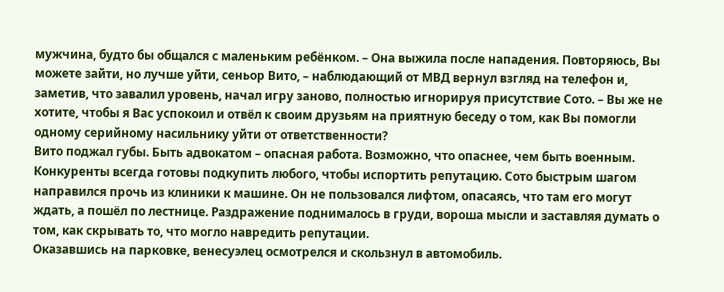мужчина, будто бы общался с маленьким ребёнком. – Она выжила после нападения. Повторяюсь, Вы можете зайти, но лучше уйти, сеньор Вито, – наблюдающий от МВД вернул взгляд на телефон и, заметив, что завалил уровень, начал игру заново, полностью игнорируя присутствие Сото. – Вы же не хотите, чтобы я Вас успокоил и отвёл к своим друзьям на приятную беседу о том, как Вы помогли одному серийному насильнику уйти от ответственности?
Вито поджал губы. Быть адвокатом – опасная работа. Возможно, что опаснее, чем быть военным. Конкуренты всегда готовы подкупить любого, чтобы испортить репутацию. Сото быстрым шагом направился прочь из клиники к машине. Он не пользовался лифтом, опасаясь, что там его могут ждать, а пошёл по лестнице. Раздражение поднималось в груди, вороша мысли и заставляя думать о том, как скрывать то, что могло навредить репутации.
Оказавшись на парковке, венесуэлец осмотрелся и скользнул в автомобиль.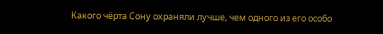Какого чёрта Сону охраняли лучше, чем одного из его особо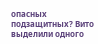опасных подзащитных? Вито выделили одного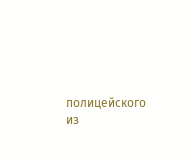полицейского из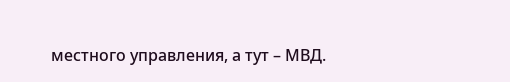местного управления, а тут – МВД.